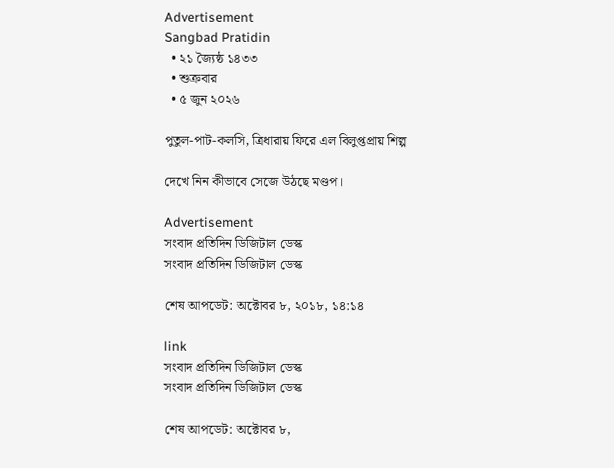Advertisement
Sangbad Pratidin
  • ২১ জ্যৈষ্ঠ ১৪৩৩
  • শুক্রবার
  • ৫ জুন ২০২৬

পুতুল-পাট-কলসি, ত্রিধারায় ফিরে এল বিলুপ্তপ্রায় শিল্প

দেখে নিন কীভাবে সেজে উঠছে মণ্ডপ।

Advertisement
সংবাদ প্রতিদিন ডিজিটাল ডেস্ক
সংবাদ প্রতিদিন ডিজিটাল ডেস্ক

শেষ আপডেট: অক্টোবর ৮, ২০১৮, ১৪:১৪

link
সংবাদ প্রতিদিন ডিজিটাল ডেস্ক
সংবাদ প্রতিদিন ডিজিটাল ডেস্ক

শেষ আপডেট: অক্টোবর ৮,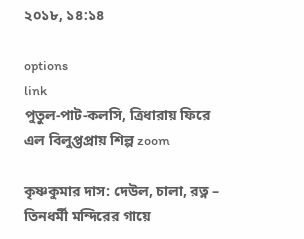২০১৮, ১৪:১৪

options
link
পুতুল-পাট-কলসি, ত্রিধারায় ফিরে এল বিলুপ্তপ্রায় শিল্প zoom

কৃষ্ণকুমার দাস: দেউল, চালা, রত্ন – তিনধর্মী মন্দিরের গায়ে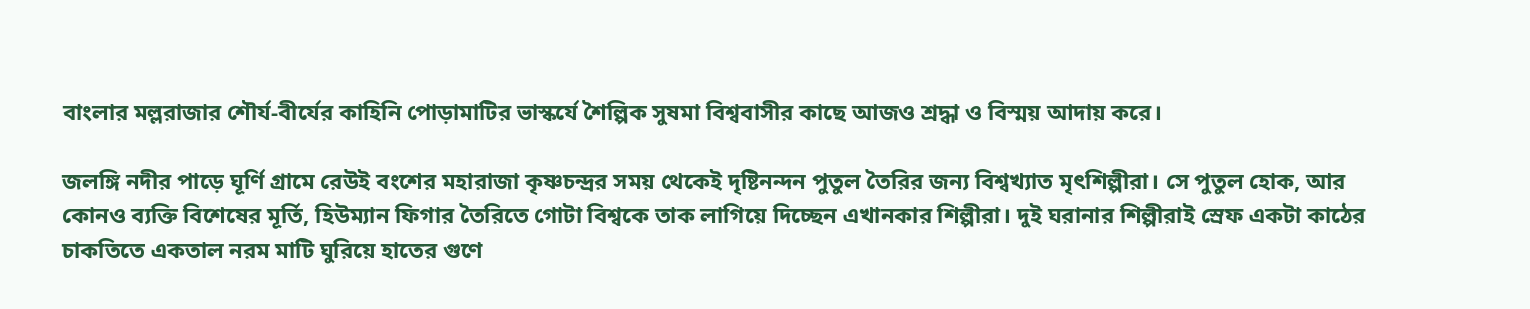বাংলার মল্লরাজার শৌর্য-বীর্যের কাহিনি পোড়ামাটির ভাস্কর্যে শৈল্পিক সুষমা বিশ্ববাসীর কাছে আজও শ্রদ্ধা ও বিস্ময় আদায় করে।

জলঙ্গি নদীর পাড়ে ঘূর্ণি গ্রামে রেউই বংশের মহারাজা কৃষ্ণচন্দ্রর সময় থেকেই দৃষ্টিনন্দন পুতুল তৈরির জন্য বিশ্বখ্যাত মৃৎশিল্পীরা। সে পুতুল হোক, আর কোনও ব্যক্তি বিশেষের মূর্তি, হিউম্যান ফিগার তৈরিতে গোটা বিশ্বকে তাক লাগিয়ে দিচ্ছেন এখানকার শিল্পীরা। দুই ঘরানার শিল্পীরাই স্রেফ একটা কাঠের চাকতিতে একতাল নরম মাটি ঘুরিয়ে হাতের গুণে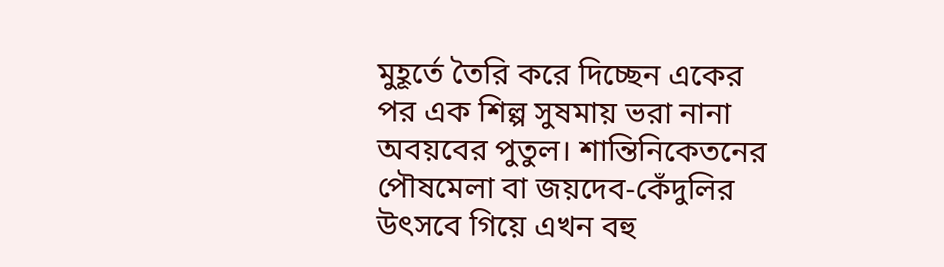মুহূর্তে তৈরি করে দিচ্ছেন একের পর এক শিল্প সুষমায় ভরা নানা অবয়বের পুতুল। শান্তিনিকেতনের পৌষমেলা বা জয়দেব-কেঁদুলির উৎসবে গিয়ে এখন বহু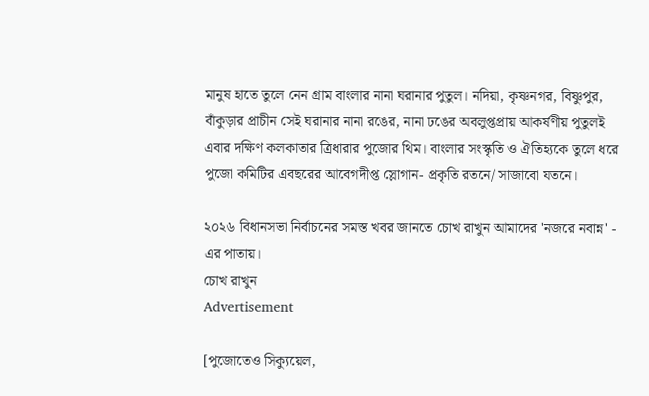মানুষ হাতে তুলে নেন গ্রাম বাংলার নানা ঘরানার পুতুল। নদিয়া, কৃষ্ণনগর, বিষ্ণুপুর, বাঁকুড়ার প্রাচীন সেই ঘরানার নানা রঙের, নানা ঢঙের অবলুপ্তপ্রায় আকর্ষণীয় পুতুলই এবার দক্ষিণ কলকাতার ত্রিধারার পুজোর থিম। বাংলার সংস্কৃতি ও ঐতিহ্যকে তুলে ধরে পুজো কমিটির এবছরের আবেগদীপ্ত স্লোগান- প্রকৃতি রতনে/ সাজাবো যতনে।

২০২৬ বিধানসভা নির্বাচনের সমস্ত খবর জানতে চোখ রাখুন আমাদের 'নজরে নবান্ন' - এর পাতায়।
চোখ রাখুন
Advertisement

[পুজোতেও সিক্যুয়েল,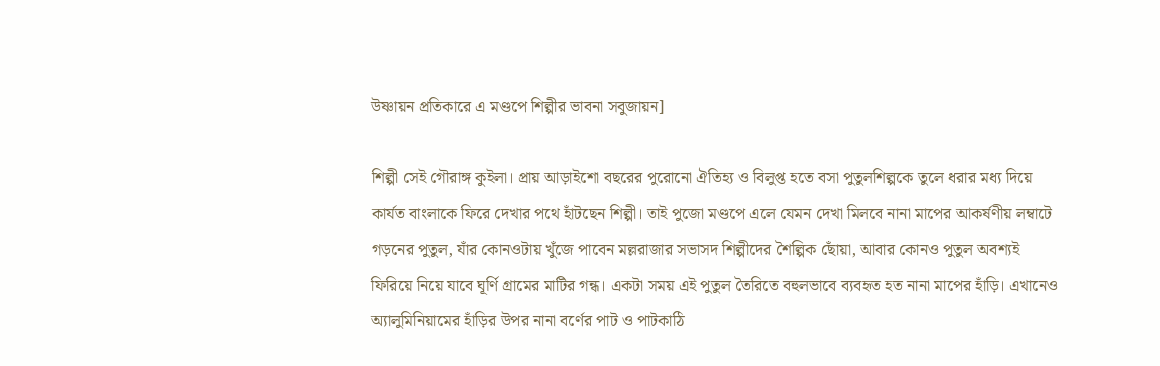উষ্ণায়ন প্রতিকারে এ মণ্ডপে শিল্পীর ভাবনা সবুজায়ন]

শিল্পী সেই গৌরাঙ্গ কুইলা। প্রায় আড়াইশো বছরের পুরোনো ঐতিহ্য ও বিলুপ্ত হতে বসা পুতুলশিল্পকে তুলে ধরার মধ্য দিয়ে কার্যত বাংলাকে ফিরে দেখার পথে হাঁটছেন শিল্পী। তাই পুজো মণ্ডপে এলে যেমন দেখা মিলবে নানা মাপের আকর্ষণীয় লম্বাটে গড়নের পুতুল, যাঁর কোনওটায় খুঁজে পাবেন মল্লরাজার সভাসদ শিল্পীদের শৈল্পিক ছোঁয়া, আবার কোনও পুতুল অবশ্যই ফিরিয়ে নিয়ে যাবে ঘূর্ণি গ্রামের মাটির গন্ধ। একটা সময় এই পুতুল তৈরিতে বহুলভাবে ব্যবহৃত হত নানা মাপের হাঁড়ি। এখানেও অ্যালুমিনিয়ামের হাঁড়ির উপর নানা বর্ণের পাট ও পাটকাঠি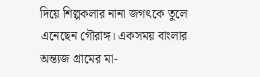দিয়ে শিল্পকলার নানা জগৎকে তুলে এনেছেন গৌরাঙ্গ। একসময় বাংলার অন্ত্যজ গ্রামের মা-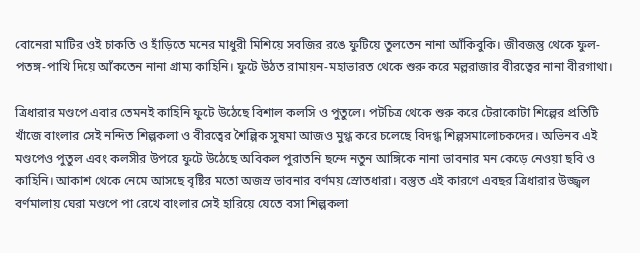বোনেরা মাটির ওই চাকতি ও হাঁড়িতে মনের মাধুরী মিশিয়ে সবজির রঙে ফুটিয়ে তুলতেন নানা আঁকিবুকি। জীবজন্তু থেকে ফুল-পতঙ্গ-পাখি দিয়ে আঁকতেন নানা গ্রাম্য কাহিনি। ফুটে উঠত রামায়ন-মহাভারত থেকে শুরু করে মল্লরাজার বীরত্বের নানা বীরগাথা।

ত্রিধারার মণ্ডপে এবার তেমনই কাহিনি ফুটে উঠেছে বিশাল কলসি ও পুতুলে। পটচিত্র থেকে শুরু করে টেরাকোটা শিল্পের প্রতিটি খাঁজে বাংলার সেই নন্দিত শিল্পকলা ও বীরত্বের শৈল্পিক সুষমা আজও মুগ্ধ করে চলেছে বিদগ্ধ শিল্পসমালোচকদের। অভিনব এই মণ্ডপেও পুতুল এবং কলসীর উপরে ফুটে উঠেছে অবিকল পুরাতনি ছন্দে নতুন আঙ্গিকে নানা ভাবনার মন কেড়ে নেওয়া ছবি ও কাহিনি। আকাশ থেকে নেমে আসছে বৃষ্টির মতো অজস্র ভাবনার বর্ণময় স্রোতধারা। বস্তুত এই কারণে এবছর ত্রিধারার উজ্জ্বল বর্ণমালায় ঘেরা মণ্ডপে পা রেখে বাংলার সেই হারিয়ে যেতে বসা শিল্পকলা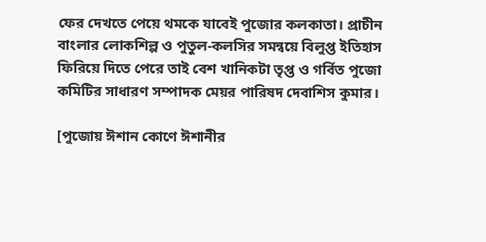ফের দেখতে পেয়ে থমকে যাবেই পুজোর কলকাতা। প্রাচীন বাংলার লোকশিল্প ও পুতুল-কলসির সমন্বয়ে বিলুপ্ত ইতিহাস ফিরিয়ে দিতে পেরে তাই বেশ খানিকটা তৃপ্ত ও গর্বিত পুজো কমিটির সাধারণ সম্পাদক মেয়র পারিষদ দেবাশিস কুমার।

[পুজোয় ঈশান কোণে ঈশানীর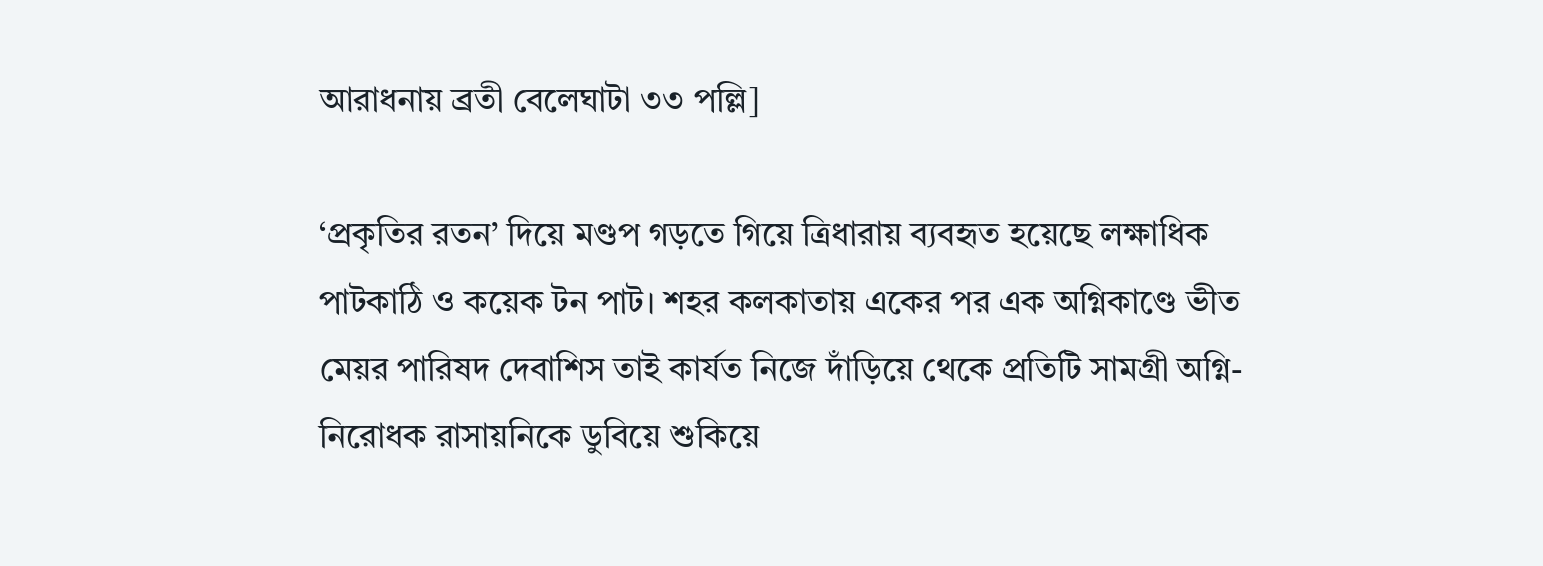আরাধনায় ব্রতী বেলেঘাটা ৩৩ পল্লি]

‘প্রকৃতির রতন’ দিয়ে মণ্ডপ গড়তে গিয়ে ত্রিধারায় ব্যবহৃত হয়েছে লক্ষাধিক পাটকাঠি ও কয়েক টন পাট। শহর কলকাতায় একের পর এক অগ্নিকাণ্ডে ভীত মেয়র পারিষদ দেবাশিস তাই কার্যত নিজে দাঁড়িয়ে থেকে প্রতিটি সামগ্রী অগ্নি-নিরোধক রাসায়নিকে ডুবিয়ে শুকিয়ে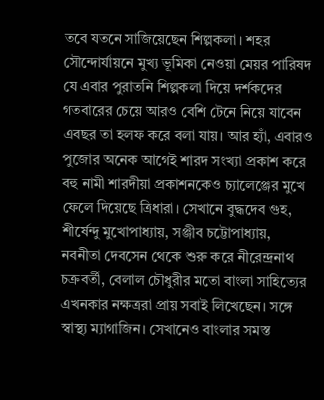তবে যতনে সাজিয়েছেন শিল্পকলা। শহর সৌন্দোর্যায়নে মুখ্য ভূমিকা নেওয়া মেয়র পারিষদ যে এবার পুরাতনি শিল্পকলা দিয়ে দর্শকদের গতবারের চেয়ে আরও বেশি টেনে নিয়ে যাবেন এবছর তা হলফ করে বলা যায়। আর হ্যাঁ, এবারও পুজোর অনেক আগেই শারদ সংখ্যা প্রকাশ করে বহু নামী শারদীয়া প্রকাশনকেও চ্যালেঞ্জের মুখে ফেলে দিয়েছে ত্রিধারা। সেখানে বুদ্ধদেব গুহ, শীর্ষেন্দু মুখোপাধ্যায়, সঞ্জীব চট্টোপাধ্যায়, নবনীতা দেবসেন থেকে শুরু করে নীরেন্দ্রনাথ চক্রবর্তী, বেলাল চৌধুরীর মতো বাংলা সাহিত্যের এখনকার নক্ষত্ররা প্রায় সবাই লিখেছেন। সঙ্গে স্বাস্থ্য ম্যাগাজিন। সেখানেও বাংলার সমস্ত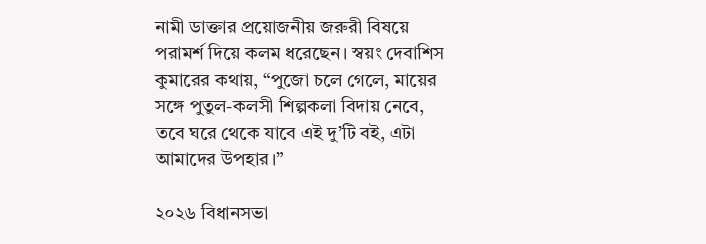নামী ডাক্তার প্রয়োজনীয় জরুরী বিষয়ে পরামর্শ দিয়ে কলম ধরেছেন। স্বয়ং দেবাশিস কুমারের কথায়, “পুজো চলে গেলে, মায়ের সঙ্গে পুতুল-কলসী শিল্পকলা বিদায় নেবে, তবে ঘরে থেকে যাবে এই দু’টি বই, এটা আমাদের উপহার।”

২০২৬ বিধানসভা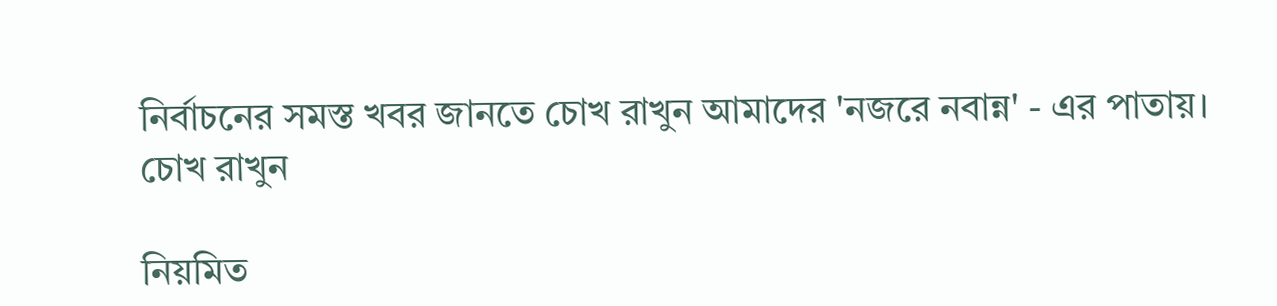নির্বাচনের সমস্ত খবর জানতে চোখ রাখুন আমাদের 'নজরে নবান্ন' - এর পাতায়।
চোখ রাখুন

নিয়মিত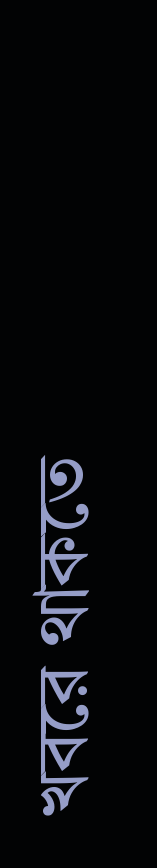খবরে থাকতে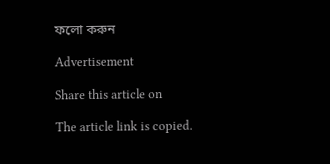ফলো করুন

Advertisement

Share this article on

The article link is copied.